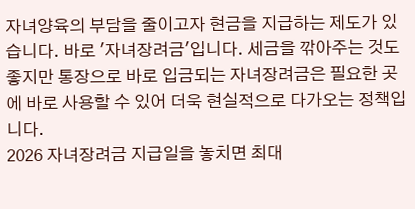자녀양육의 부담을 줄이고자 현금을 지급하는 제도가 있습니다. 바로 '자녀장려금'입니다. 세금을 깎아주는 것도 좋지만 통장으로 바로 입금되는 자녀장려금은 필요한 곳에 바로 사용할 수 있어 더욱 현실적으로 다가오는 정책입니다.
2026 자녀장려금 지급일을 놓치면 최대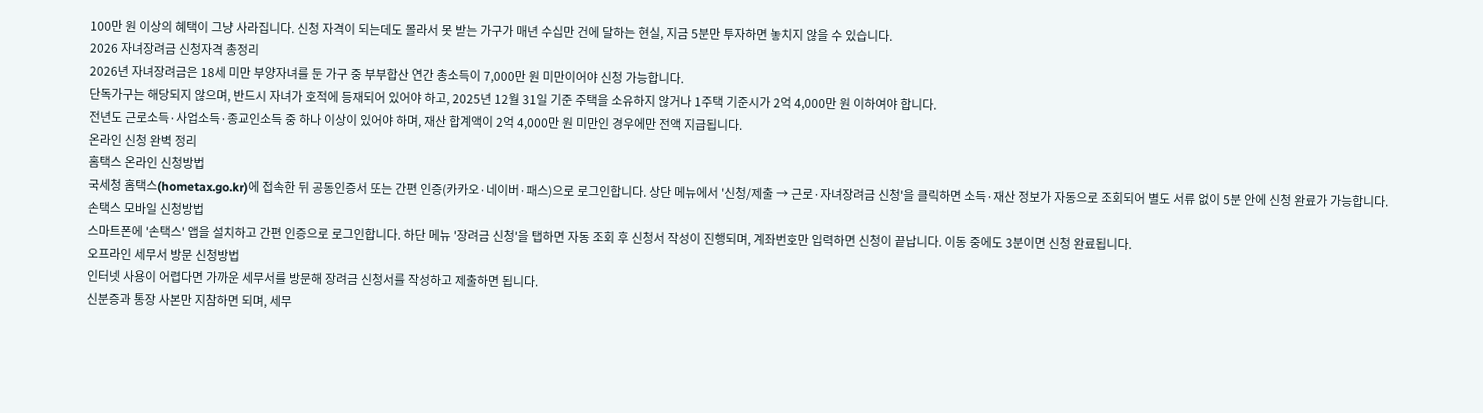100만 원 이상의 혜택이 그냥 사라집니다. 신청 자격이 되는데도 몰라서 못 받는 가구가 매년 수십만 건에 달하는 현실, 지금 5분만 투자하면 놓치지 않을 수 있습니다.
2026 자녀장려금 신청자격 총정리
2026년 자녀장려금은 18세 미만 부양자녀를 둔 가구 중 부부합산 연간 총소득이 7,000만 원 미만이어야 신청 가능합니다.
단독가구는 해당되지 않으며, 반드시 자녀가 호적에 등재되어 있어야 하고, 2025년 12월 31일 기준 주택을 소유하지 않거나 1주택 기준시가 2억 4,000만 원 이하여야 합니다.
전년도 근로소득·사업소득·종교인소득 중 하나 이상이 있어야 하며, 재산 합계액이 2억 4,000만 원 미만인 경우에만 전액 지급됩니다.
온라인 신청 완벽 정리
홈택스 온라인 신청방법
국세청 홈택스(hometax.go.kr)에 접속한 뒤 공동인증서 또는 간편 인증(카카오·네이버·패스)으로 로그인합니다. 상단 메뉴에서 '신청/제출 → 근로·자녀장려금 신청'을 클릭하면 소득·재산 정보가 자동으로 조회되어 별도 서류 없이 5분 안에 신청 완료가 가능합니다.
손택스 모바일 신청방법
스마트폰에 '손택스' 앱을 설치하고 간편 인증으로 로그인합니다. 하단 메뉴 '장려금 신청'을 탭하면 자동 조회 후 신청서 작성이 진행되며, 계좌번호만 입력하면 신청이 끝납니다. 이동 중에도 3분이면 신청 완료됩니다.
오프라인 세무서 방문 신청방법
인터넷 사용이 어렵다면 가까운 세무서를 방문해 장려금 신청서를 작성하고 제출하면 됩니다.
신분증과 통장 사본만 지참하면 되며, 세무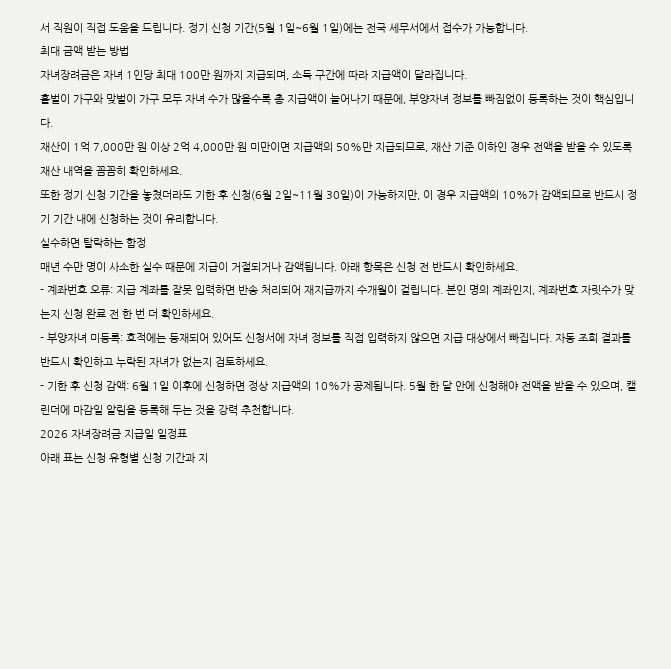서 직원이 직접 도움을 드립니다. 정기 신청 기간(5월 1일~6월 1일)에는 전국 세무서에서 접수가 가능합니다.
최대 금액 받는 방법
자녀장려금은 자녀 1인당 최대 100만 원까지 지급되며, 소득 구간에 따라 지급액이 달라집니다.
홑벌이 가구와 맞벌이 가구 모두 자녀 수가 많을수록 총 지급액이 늘어나기 때문에, 부양자녀 정보를 빠짐없이 등록하는 것이 핵심입니다.
재산이 1억 7,000만 원 이상 2억 4,000만 원 미만이면 지급액의 50%만 지급되므로, 재산 기준 이하인 경우 전액을 받을 수 있도록 재산 내역을 꼼꼼히 확인하세요.
또한 정기 신청 기간을 놓쳤더라도 기한 후 신청(6월 2일~11월 30일)이 가능하지만, 이 경우 지급액의 10%가 감액되므로 반드시 정기 기간 내에 신청하는 것이 유리합니다.
실수하면 탈락하는 함정
매년 수만 명이 사소한 실수 때문에 지급이 거절되거나 감액됩니다. 아래 항목은 신청 전 반드시 확인하세요.
- 계좌번호 오류: 지급 계좌를 잘못 입력하면 반송 처리되어 재지급까지 수개월이 걸립니다. 본인 명의 계좌인지, 계좌번호 자릿수가 맞는지 신청 완료 전 한 번 더 확인하세요.
- 부양자녀 미등록: 호적에는 등재되어 있어도 신청서에 자녀 정보를 직접 입력하지 않으면 지급 대상에서 빠집니다. 자동 조회 결과를 반드시 확인하고 누락된 자녀가 없는지 검토하세요.
- 기한 후 신청 감액: 6월 1일 이후에 신청하면 정상 지급액의 10%가 공제됩니다. 5월 한 달 안에 신청해야 전액을 받을 수 있으며, 캘린더에 마감일 알림을 등록해 두는 것을 강력 추천합니다.
2026 자녀장려금 지급일 일정표
아래 표는 신청 유형별 신청 기간과 지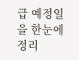급 예정일을 한눈에 정리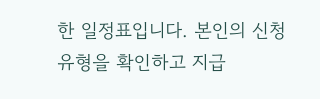한 일정표입니다. 본인의 신청 유형을 확인하고 지급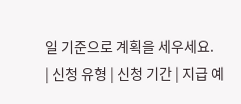일 기준으로 계획을 세우세요.
| 신청 유형 | 신청 기간 | 지급 예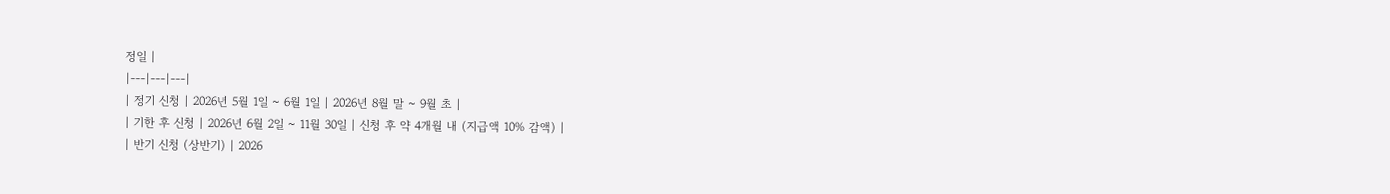정일 |
|---|---|---|
| 정기 신청 | 2026년 5월 1일 ~ 6월 1일 | 2026년 8월 말 ~ 9월 초 |
| 기한 후 신청 | 2026년 6월 2일 ~ 11월 30일 | 신청 후 약 4개월 내 (지급액 10% 감액) |
| 반기 신청 (상반기) | 2026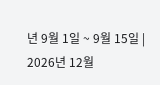년 9월 1일 ~ 9월 15일 | 2026년 12월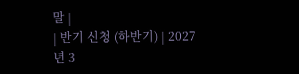말 |
| 반기 신청 (하반기) | 2027년 3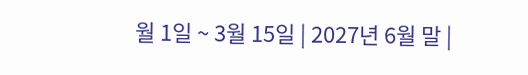월 1일 ~ 3월 15일 | 2027년 6월 말 |